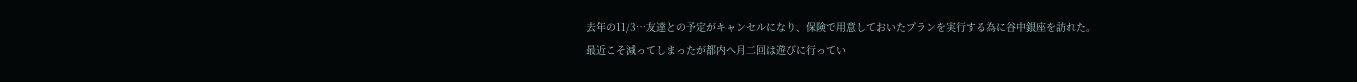去年の11/3…友達との予定がキャンセルになり、保険で用意しておいたプランを実行する為に谷中銀座を訪れた。
最近こそ減ってしまったが都内へ月二回は遊びに行ってい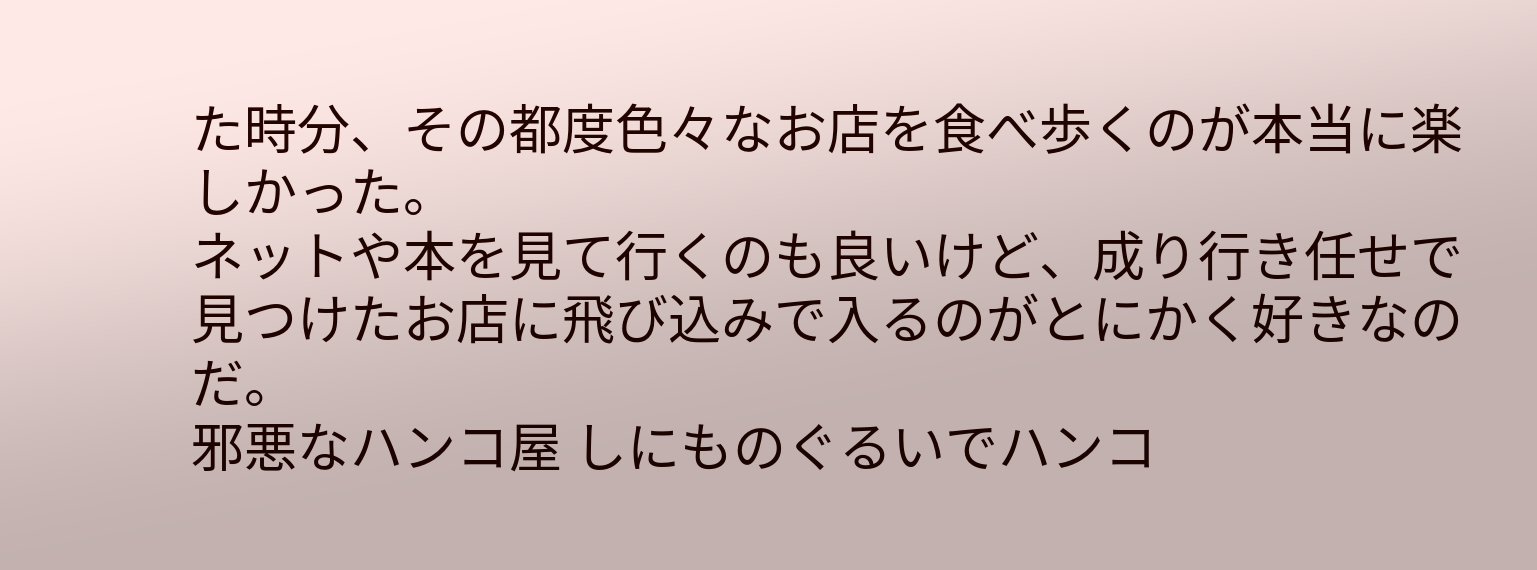た時分、その都度色々なお店を食べ歩くのが本当に楽しかった。
ネットや本を見て行くのも良いけど、成り行き任せで見つけたお店に飛び込みで入るのがとにかく好きなのだ。
邪悪なハンコ屋 しにものぐるいでハンコ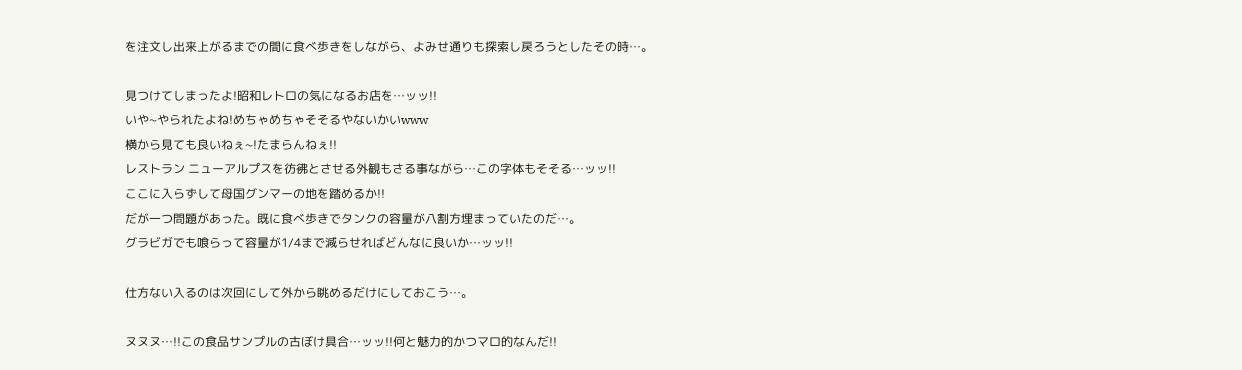を注文し出来上がるまでの間に食べ歩きをしながら、よみせ通りも探索し戻ろうとしたその時…。

見つけてしまったよ!昭和レトロの気になるお店を…ッッ!!
いや~やられたよね!めちゃめちゃそそるやないかいwww
横から見ても良いねぇ~!たまらんねぇ!!
レストラン ニューアルプスを彷彿とさせる外観もさる事ながら…この字体もそそる…ッッ!!
ここに入らずして母国グンマーの地を踏めるか!!
だが一つ問題があった。既に食べ歩きでタンクの容量が八割方埋まっていたのだ…。
グラビガでも喰らって容量が1/4まで減らせればどんなに良いか…ッッ!!

仕方ない入るのは次回にして外から眺めるだけにしておこう…。

ヌヌヌ…!!この食品サンプルの古ぼけ具合…ッッ!!何と魅力的かつマロ的なんだ!!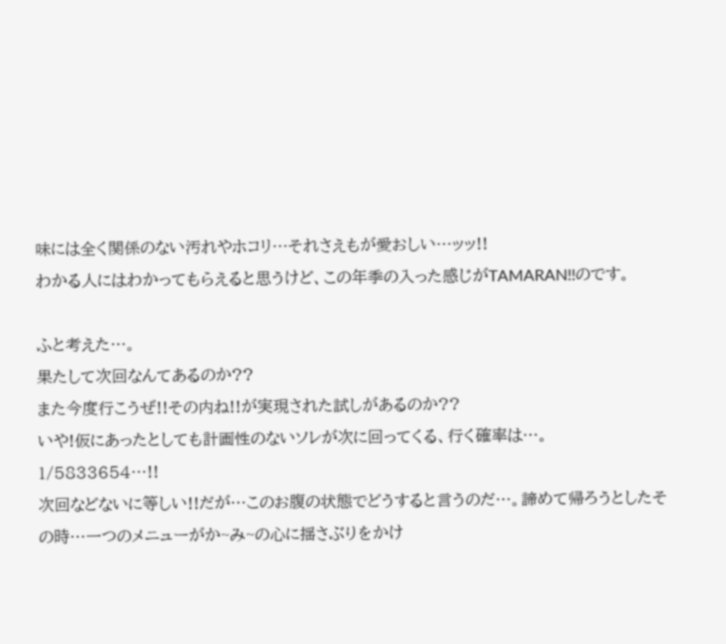味には全く関係のない汚れやホコリ…それさえもが愛おしい…ッッ!!
わかる人にはわかってもらえると思うけど、この年季の入った感じがTAMARAN!!のです。

ふと考えた…。
果たして次回なんてあるのか??
また今度行こうぜ!!その内ね!!が実現された試しがあるのか??
いや!仮にあったとしても計画性のないソレが次に回ってくる、行く確率は…。
1/5833654…!!
次回などないに等しい!!だが…このお腹の状態でどうすると言うのだ…。諦めて帰ろうとしたその時…一つのメニューがか~み~の心に揺さぶりをかけ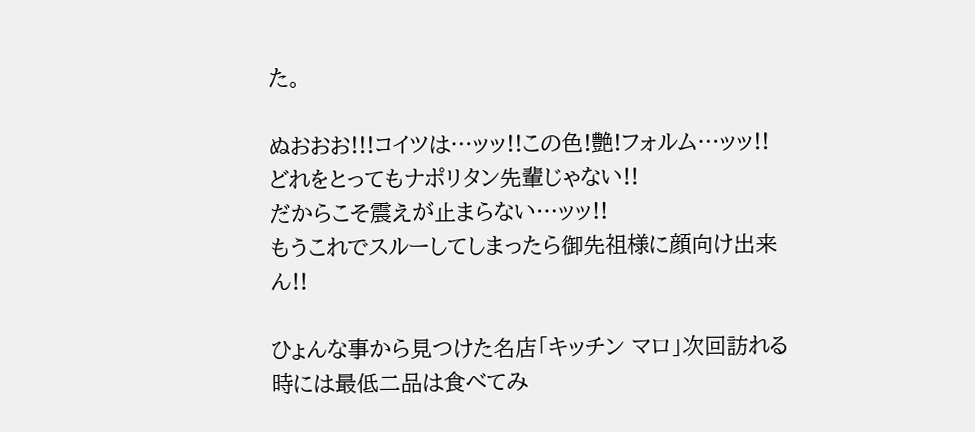た。

ぬおおお!!!コイツは…ッッ!!この色!艶!フォルム…ッッ!!
どれをとってもナポリタン先輩じゃない!!
だからこそ震えが止まらない…ッッ!!
もうこれでスルーしてしまったら御先祖様に顔向け出来ん!!

ひょんな事から見つけた名店「キッチン マロ」次回訪れる時には最低二品は食べてみ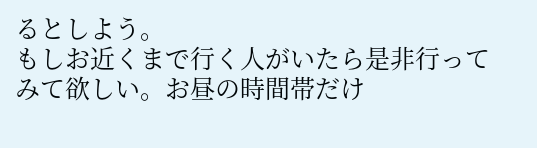るとしよう。
もしお近くまで行く人がいたら是非行ってみて欲しい。お昼の時間帯だけ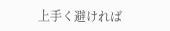上手く避ければ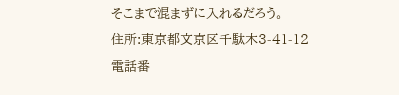そこまで混まずに入れるだろう。
住所:東京都文京区千駄木3-41-12
電話番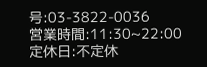号:03-3822-0036
営業時間:11:30~22:00
定休日:不定休